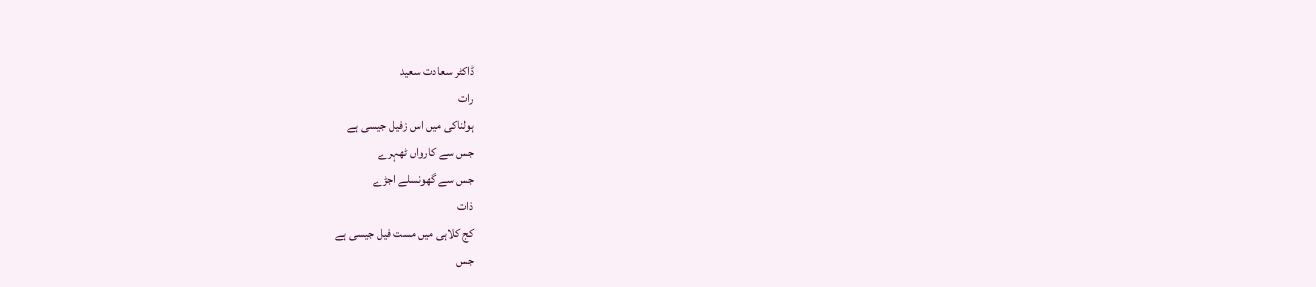ڈاکٹر سعادت سعید
رات
ہولناکی میں اس زفیل جیسی ہے
جس سے کارواں ٹھہرے
جس سے گھونسلے اجڑے
ذات
کج کلاہی میں مست فیل جیسی ہے
جس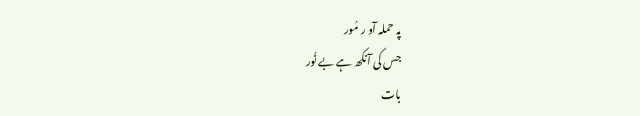پہ حملہ آو ر مُور
جس کی آنکھ ہے بے نُور
بات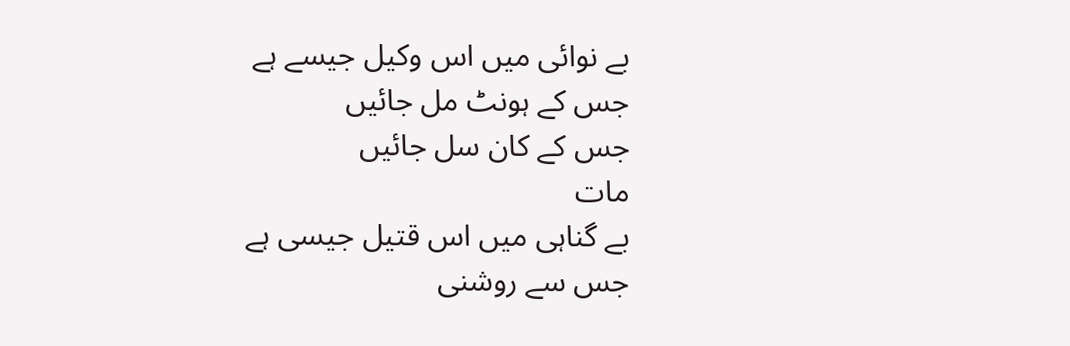بے نوائی میں اس وکیل جیسے ہے
جس کے ہونٹ مل جائیں
جس کے کان سل جائیں
مات
بے گناہی میں اس قتیل جیسی ہے
جس سے روشنی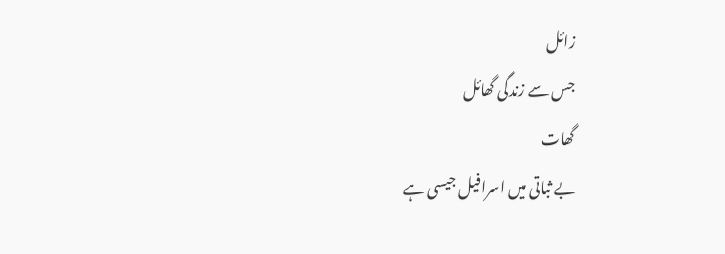زائل
جس سے زندگی گھائل
گھات
بے ثباتی میں اسرافیل جیسی ہے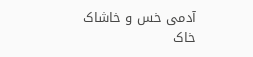آدمی خس و خاشاک
خاک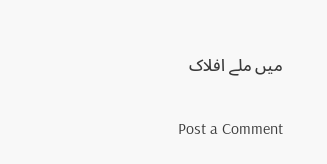میں ملے افلاک

Post a Comment